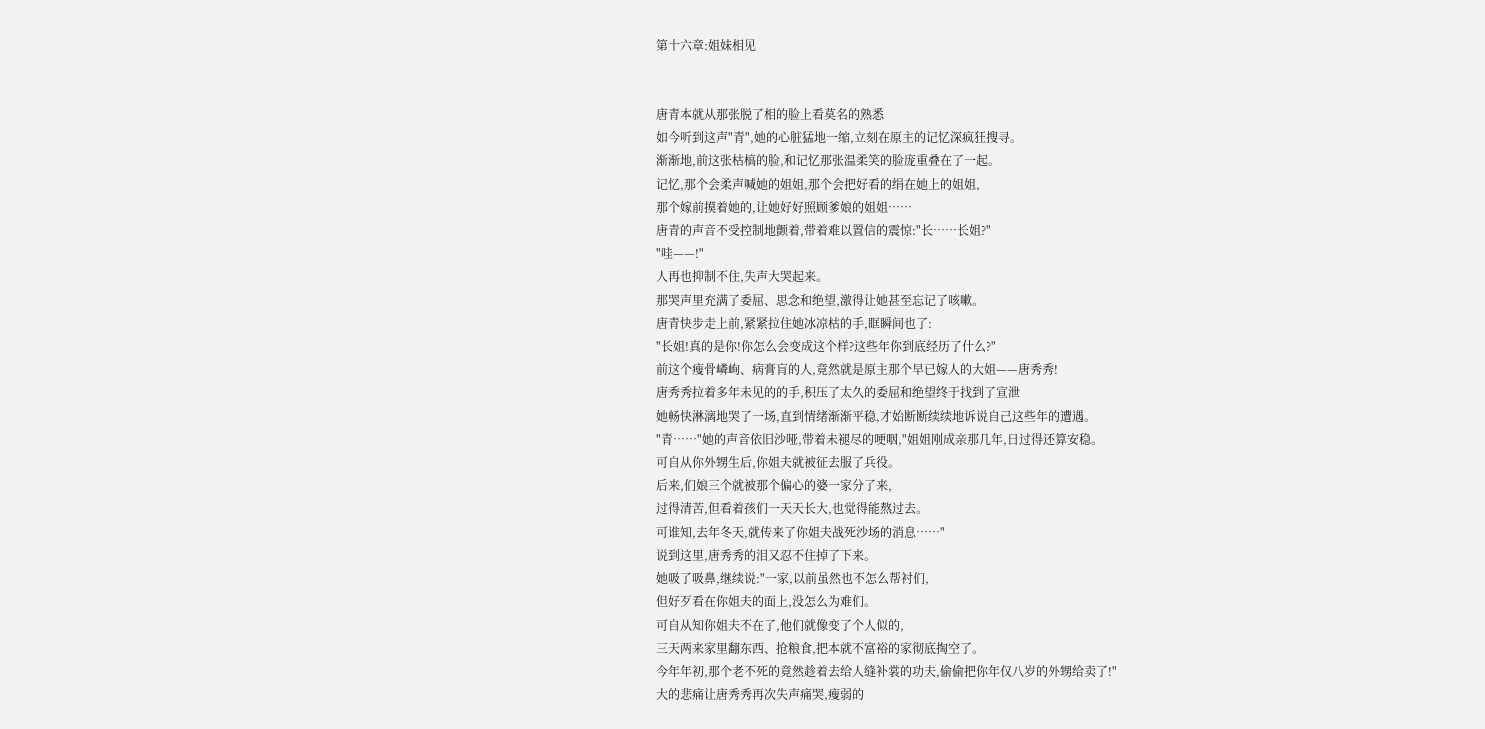第十六章:姐妹相见


唐青本就从那张脱了相的脸上看莫名的熟悉
如今听到这声"青",她的心脏猛地一缩,立刻在原主的记忆深疯狂搜寻。
渐渐地,前这张枯槁的脸,和记忆那张温柔笑的脸庞重叠在了一起。
记忆,那个会柔声喊她的姐姐,那个会把好看的绢在她上的姐姐,
那个嫁前摸着她的,让她好好照顾爹娘的姐姐……
唐青的声音不受控制地颤着,带着难以置信的震惊:"长……长姐?"
"哇——!"
人再也抑制不住,失声大哭起来。
那哭声里充满了委屈、思念和绝望,激得让她甚至忘记了咳嗽。
唐青快步走上前,紧紧拉住她冰凉枯的手,眶瞬间也了:
"长姐!真的是你!你怎么会变成这个样?这些年你到底经历了什么?"
前这个瘦骨嶙峋、病膏肓的人,竟然就是原主那个早已嫁人的大姐——唐秀秀!
唐秀秀拉着多年未见的的手,积压了太久的委屈和绝望终于找到了宣泄
她畅快淋漓地哭了一场,直到情绪渐渐平稳,才始断断续续地诉说自己这些年的遭遇。
"青……"她的声音依旧沙哑,带着未褪尽的哽咽,"姐姐刚成亲那几年,日过得还算安稳。
可自从你外甥生后,你姐夫就被征去服了兵役。
后来,们娘三个就被那个偏心的婆一家分了来,
过得清苦,但看着孩们一天天长大,也觉得能熬过去。
可谁知,去年冬天,就传来了你姐夫战死沙场的消息……"
说到这里,唐秀秀的泪又忍不住掉了下来。
她吸了吸鼻,继续说:"一家,以前虽然也不怎么帮衬们,
但好歹看在你姐夫的面上,没怎么为难们。
可自从知你姐夫不在了,他们就像变了个人似的,
三天两来家里翻东西、抢粮食,把本就不富裕的家彻底掏空了。
今年年初,那个老不死的竟然趁着去给人缝补裳的功夫,偷偷把你年仅八岁的外甥给卖了!"
大的悲痛让唐秀秀再次失声痛哭,瘦弱的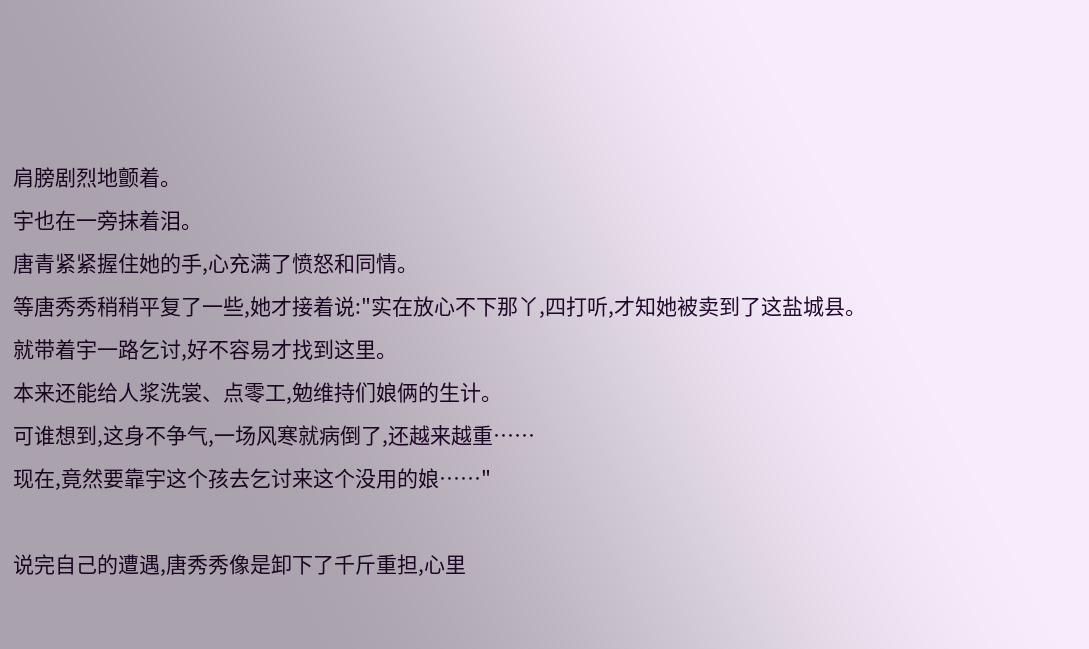肩膀剧烈地颤着。
宇也在一旁抹着泪。
唐青紧紧握住她的手,心充满了愤怒和同情。
等唐秀秀稍稍平复了一些,她才接着说:"实在放心不下那丫,四打听,才知她被卖到了这盐城县。
就带着宇一路乞讨,好不容易才找到这里。
本来还能给人浆洗裳、点零工,勉维持们娘俩的生计。
可谁想到,这身不争气,一场风寒就病倒了,还越来越重……
现在,竟然要靠宇这个孩去乞讨来这个没用的娘……"

说完自己的遭遇,唐秀秀像是卸下了千斤重担,心里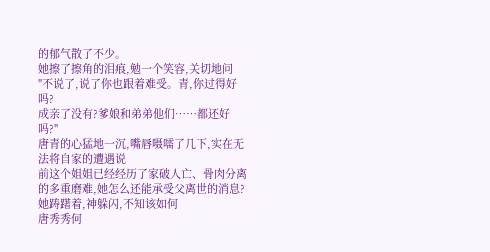的郁气散了不少。
她擦了擦角的泪痕,勉一个笑容,关切地问
"不说了,说了你也跟着难受。青,你过得好吗?
成亲了没有?爹娘和弟弟他们……都还好吗?"
唐青的心猛地一沉,嘴唇嗫嚅了几下,实在无法将自家的遭遇说
前这个姐姐已经经历了家破人亡、骨肉分离的多重磨难,她怎么还能承受父离世的消息?
她踌躇着,神躲闪,不知该如何
唐秀秀何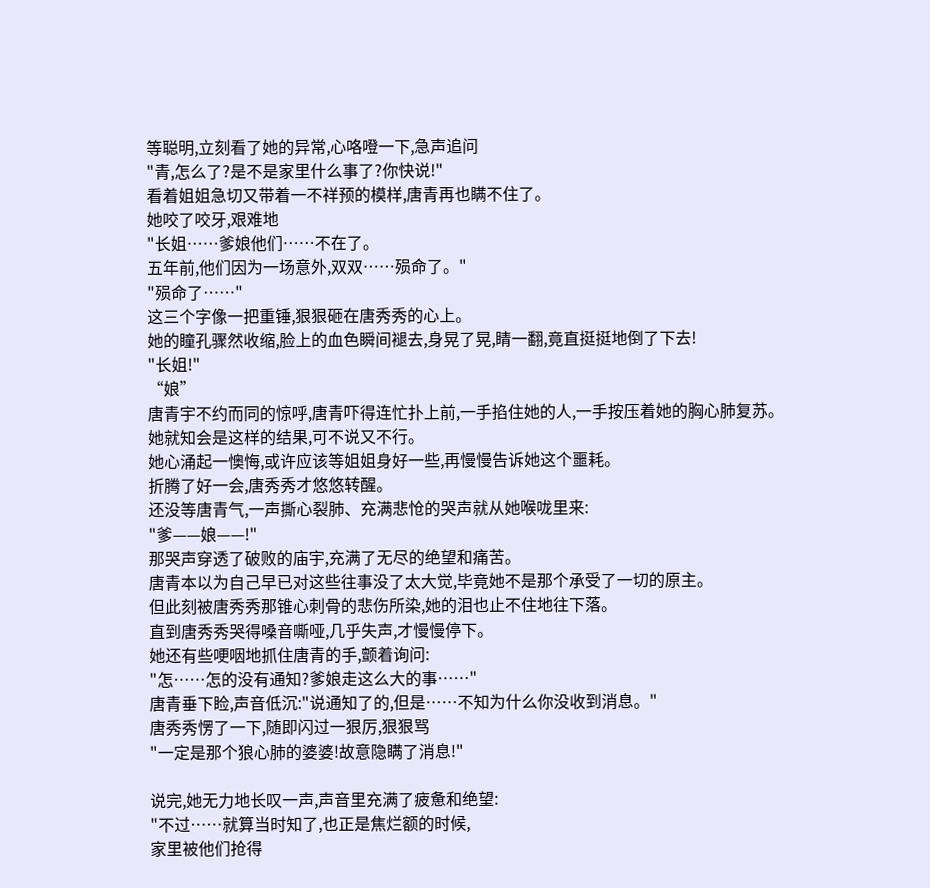等聪明,立刻看了她的异常,心咯噔一下,急声追问
"青,怎么了?是不是家里什么事了?你快说!"
看着姐姐急切又带着一不祥预的模样,唐青再也瞒不住了。
她咬了咬牙,艰难地
"长姐……爹娘他们……不在了。
五年前,他们因为一场意外,双双……殒命了。"
"殒命了……"
这三个字像一把重锤,狠狠砸在唐秀秀的心上。
她的瞳孔骤然收缩,脸上的血色瞬间褪去,身晃了晃,睛一翻,竟直挺挺地倒了下去!
"长姐!"
“娘”
唐青宇不约而同的惊呼,唐青吓得连忙扑上前,一手掐住她的人,一手按压着她的胸心肺复苏。
她就知会是这样的结果,可不说又不行。
她心涌起一懊悔,或许应该等姐姐身好一些,再慢慢告诉她这个噩耗。
折腾了好一会,唐秀秀才悠悠转醒。
还没等唐青气,一声撕心裂肺、充满悲怆的哭声就从她喉咙里来:
"爹——娘——!"
那哭声穿透了破败的庙宇,充满了无尽的绝望和痛苦。
唐青本以为自己早已对这些往事没了太大觉,毕竟她不是那个承受了一切的原主。
但此刻被唐秀秀那锥心刺骨的悲伤所染,她的泪也止不住地往下落。
直到唐秀秀哭得嗓音嘶哑,几乎失声,才慢慢停下。
她还有些哽咽地抓住唐青的手,颤着询问:
"怎……怎的没有通知?爹娘走这么大的事……"
唐青垂下睑,声音低沉:"说通知了的,但是……不知为什么你没收到消息。"
唐秀秀愣了一下,随即闪过一狠厉,狠狠骂
"一定是那个狼心肺的婆婆!故意隐瞒了消息!"

说完,她无力地长叹一声,声音里充满了疲惫和绝望:
"不过……就算当时知了,也正是焦烂额的时候,
家里被他们抢得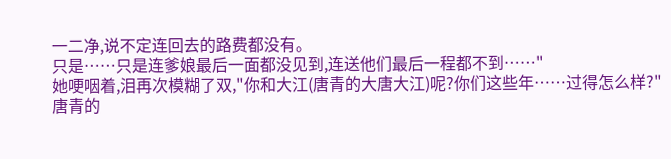一二净,说不定连回去的路费都没有。
只是……只是连爹娘最后一面都没见到,连送他们最后一程都不到……"
她哽咽着,泪再次模糊了双,"你和大江(唐青的大唐大江)呢?你们这些年……过得怎么样?"
唐青的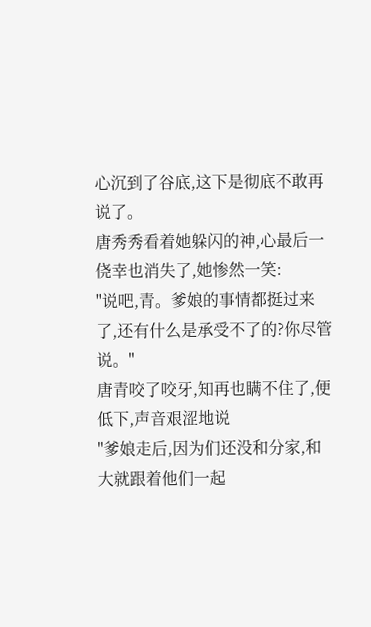心沉到了谷底,这下是彻底不敢再说了。
唐秀秀看着她躲闪的神,心最后一侥幸也消失了,她惨然一笑:
"说吧,青。爹娘的事情都挺过来了,还有什么是承受不了的?你尽管说。"
唐青咬了咬牙,知再也瞒不住了,便低下,声音艰涩地说
"爹娘走后,因为们还没和分家,和大就跟着他们一起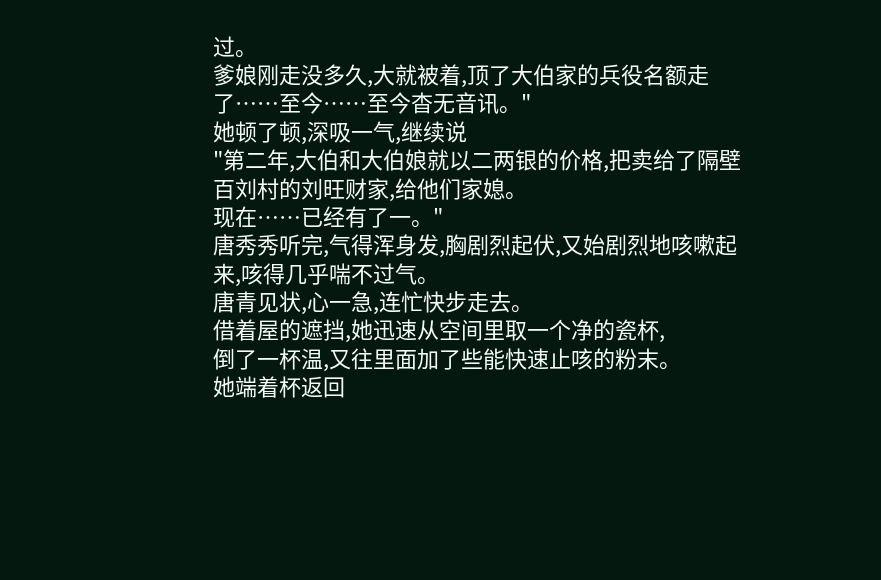过。
爹娘刚走没多久,大就被着,顶了大伯家的兵役名额走了……至今……至今杳无音讯。"
她顿了顿,深吸一气,继续说
"第二年,大伯和大伯娘就以二两银的价格,把卖给了隔壁百刘村的刘旺财家,给他们家媳。
现在……已经有了一。"
唐秀秀听完,气得浑身发,胸剧烈起伏,又始剧烈地咳嗽起来,咳得几乎喘不过气。
唐青见状,心一急,连忙快步走去。
借着屋的遮挡,她迅速从空间里取一个净的瓷杯,
倒了一杯温,又往里面加了些能快速止咳的粉末。
她端着杯返回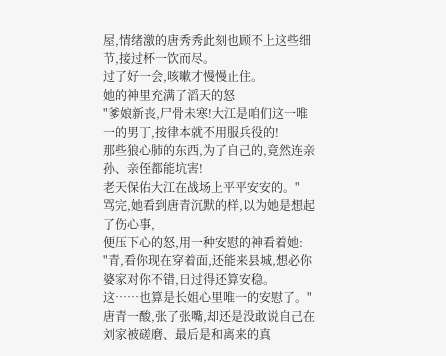屋,情绪激的唐秀秀此刻也顾不上这些细节,接过杯一饮而尽。
过了好一会,咳嗽才慢慢止住。
她的神里充满了滔天的怒
"爹娘新丧,尸骨未寒!大江是咱们这一唯一的男丁,按律本就不用服兵役的!
那些狼心肺的东西,为了自己的,竟然连亲孙、亲侄都能坑害!
老天保佑大江在战场上平平安安的。"
骂完,她看到唐青沉默的样,以为她是想起了伤心事,
便压下心的怒,用一种安慰的神看着她:
"青,看你现在穿着面,还能来县城,想必你婆家对你不错,日过得还算安稳。
这……也算是长姐心里唯一的安慰了。"
唐青一酸,张了张嘴,却还是没敢说自己在刘家被磋磨、最后是和离来的真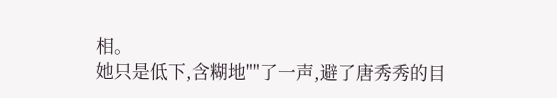相。
她只是低下,含糊地""了一声,避了唐秀秀的目